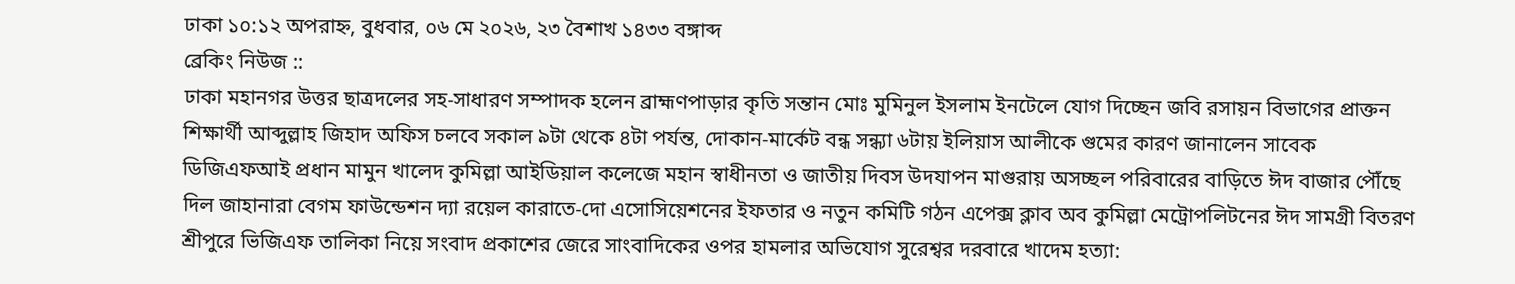ঢাকা ১০:১২ অপরাহ্ন, বুধবার, ০৬ মে ২০২৬, ২৩ বৈশাখ ১৪৩৩ বঙ্গাব্দ
ব্রেকিং নিউজ ::
ঢাকা মহানগর উত্তর ছাত্রদলের সহ-সাধারণ সম্পাদক হলেন ব্রাহ্মণপাড়ার কৃতি সন্তান মোঃ মুমিনুল ইসলাম ইনটেলে যোগ দিচ্ছেন জবি রসায়ন বিভাগের প্রাক্তন শিক্ষার্থী আব্দুল্লাহ জিহাদ অফিস চলবে সকাল ৯টা থেকে ৪টা পর্যন্ত, দোকান-মার্কেট বন্ধ সন্ধ্যা ৬টায় ইলিয়াস আলীকে গুমের কারণ জানালেন সাবেক ডিজিএফআই প্রধান মামুন খালেদ কুমিল্লা আইডিয়াল কলেজে মহান স্বাধীনতা ও জাতীয় দিবস উদযাপন মাগুরায় অসচ্ছল পরিবারের বাড়িতে ঈদ বাজার পৌঁছে দিল জাহানারা বেগম ফাউন্ডেশন দ্যা রয়েল কারাতে-দো এসোসিয়েশনের ইফতার ও নতুন কমিটি গঠন এপেক্স ক্লাব অব কুমিল্লা মেট্রোপলিটনের ঈদ সামগ্রী বিতরণ শ্রীপুরে ভিজিএফ তালিকা নিয়ে সংবাদ প্রকাশের জেরে সাংবাদিকের ওপর হামলার অভিযোগ সুরেশ্বর দরবারে খাদেম হত্যা: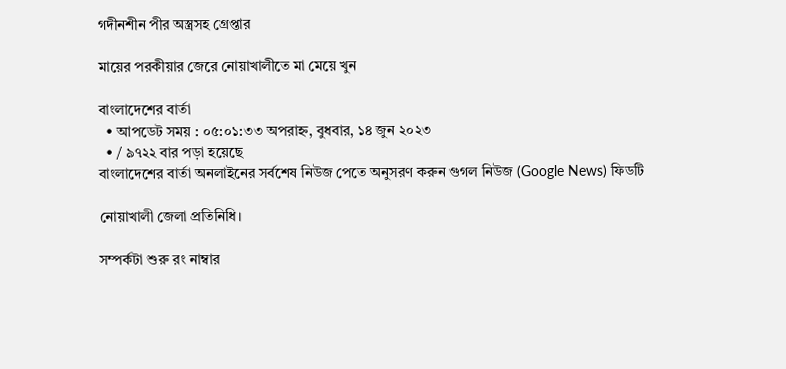গদীনশীন পীর অস্ত্রসহ গ্রেপ্তার

মায়ের পরকীয়ার জেরে নোয়াখালীতে মা মেয়ে খুন

বাংলাদেশের বার্তা
  • আপডেট সময় : ০৫:০১:৩৩ অপরাহ্ন, বুধবার, ১৪ জুন ২০২৩
  • / ৯৭২২ বার পড়া হয়েছে
বাংলাদেশের বার্তা অনলাইনের সর্বশেষ নিউজ পেতে অনুসরণ করুন গুগল নিউজ (Google News) ফিডটি

নোয়াখালী জেলা প্রতিনিধি।

সম্পর্কটা শুরু রং নাম্বার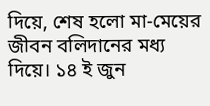দিয়ে, শেষ হলো মা-মেয়ের জীবন বলিদানের মধ্য দিয়ে। ১৪ ই জুন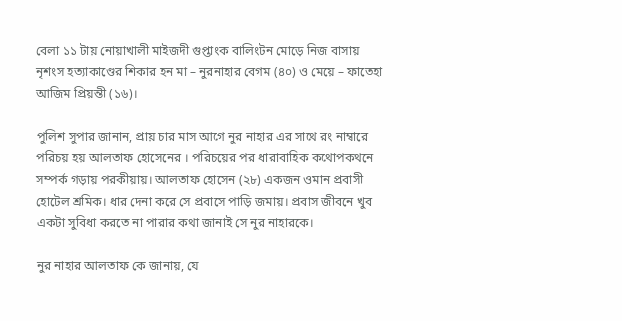বেলা ১১ টায় নোয়াখালী মাইজদী গুপ্তাংক বালিংটন মোড়ে নিজ বাসায় নৃশংস হত্যাকাণ্ডের শিকার হন মা – নুরনাহার বেগম (৪০) ও মেয়ে – ফাতেহা আজিম প্রিয়ন্তী (১৬)।

পুলিশ সুপার জানান, প্রায় চার মাস আগে নুর নাহার এর সাথে রং নাম্বারে পরিচয় হয় আলতাফ হোসেনের । পরিচয়ের পর ধারাবাহিক কথোপকথনে সম্পর্ক গড়ায় পরকীয়ায়। আলতাফ হোসেন (২৮) একজন ওমান প্রবাসী হোটেল শ্রমিক। ধার দেনা করে সে প্রবাসে পাড়ি জমায়। প্রবাস জীবনে খুব একটা সুবিধা করতে না পারার কথা জানাই সে নুর নাহারকে।

নুর নাহার আলতাফ কে জানায়, যে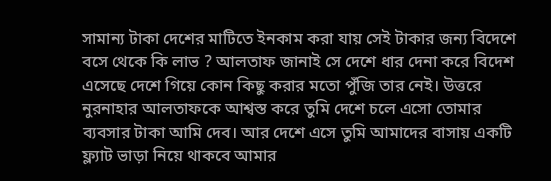সামান্য টাকা দেশের মাটিতে ইনকাম করা যায় সেই টাকার জন্য বিদেশে বসে থেকে কি লাভ ? আলতাফ জানাই সে দেশে ধার দেনা করে বিদেশ এসেছে দেশে গিয়ে কোন কিছু করার মতো পুঁজি তার নেই। উত্তরে নুরনাহার আলতাফকে আশ্বস্ত করে তুমি দেশে চলে এসো তোমার ব্যবসার টাকা আমি দেব। আর দেশে এসে তুমি আমাদের বাসায় একটি ফ্ল্যাট ভাড়া নিয়ে থাকবে আমার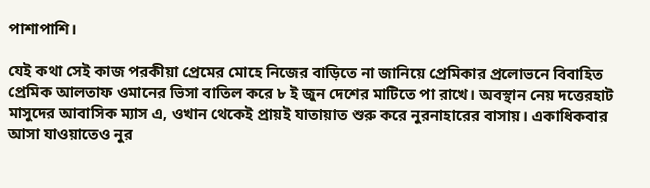পাশাপাশি।

যেই কথা সেই কাজ পরকীয়া প্রেমের মোহে নিজের বাড়িতে না জানিয়ে প্রেমিকার প্রলোভনে বিবাহিত প্রেমিক আলতাফ ওমানের ভিসা বাতিল করে ৮ ই জুন দেশের মাটিতে পা রাখে। অবস্থান নেয় দত্তেরহাট মাসুদের আবাসিক ম্যাস এ, ওখান থেকেই প্রায়ই যাতায়াত শুরু করে নুরনাহারের বাসায়। একাধিকবার আসা যাওয়াতেও নুর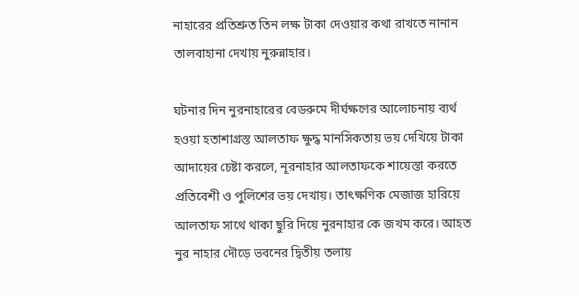নাহারের প্রতিশ্রুত তিন লক্ষ টাকা দেওয়ার কথা রাখতে নানান তালবাহানা দেখায় নুরুন্নাহার।

ঘটনার দিন নুরনাহারের বেডরুমে দীর্ঘক্ষণের আলোচনায় ব্যর্থ হওয়া হতাশাগ্রস্ত আলতাফ ক্ষুদ্ধ মানসিকতায় ভয় দেখিয়ে টাকা আদায়ের চেষ্টা করলে, নূরনাহার আলতাফকে শায়েস্তা করতে প্রতিবেশী ও পুলিশের ভয় দেখায়। তাৎক্ষণিক মেজাজ হারিয়ে আলতাফ সাথে থাকা ছুরি দিয়ে নুরনাহার কে জখম করে। আহত নুর নাহার দৌড়ে ভবনের দ্বিতীয় তলায়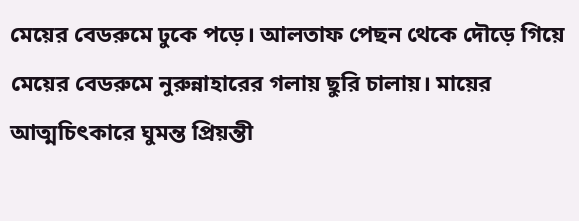মেয়ের বেডরুমে ঢুকে পড়ে। আলতাফ পেছন থেকে দৌড়ে গিয়ে মেয়ের বেডরুমে নুরুন্নাহারের গলায় ছুরি চালায়। মায়ের আত্মচিৎকারে ঘুমন্ত প্রিয়ন্তী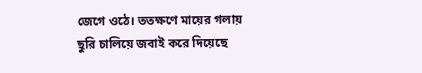জেগে ওঠে। ততক্ষণে মায়ের গলায় ছুরি চালিয়ে জবাই করে দিয়েছে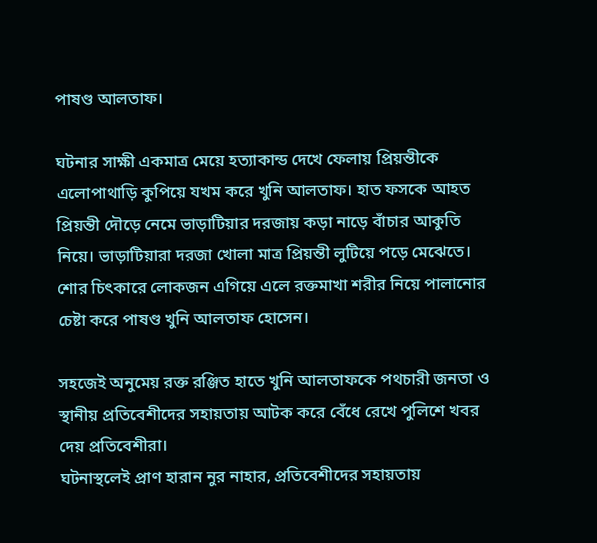পাষণ্ড আলতাফ।

ঘটনার সাক্ষী একমাত্র মেয়ে হত্যাকান্ড দেখে ফেলায় প্রিয়ন্তীকে এলোপাথাড়ি কুপিয়ে যখম করে খুনি আলতাফ। হাত ফসকে আহত প্রিয়ন্তী দৌড়ে নেমে ভাড়াটিয়ার দরজায় কড়া নাড়ে বাঁচার আকুতি নিয়ে। ভাড়াটিয়ারা দরজা খোলা মাত্র প্রিয়ন্তী লুটিয়ে পড়ে মেঝেতে। শোর চিৎকারে লোকজন এগিয়ে এলে রক্তমাখা শরীর নিয়ে পালানোর চেষ্টা করে পাষণ্ড খুনি আলতাফ হোসেন।

সহজেই অনুমেয় রক্ত রঞ্জিত হাতে খুনি আলতাফকে পথচারী জনতা ও স্থানীয় প্রতিবেশীদের সহায়তায় আটক করে বেঁধে রেখে পুলিশে খবর দেয় প্রতিবেশীরা।
ঘটনাস্থলেই প্রাণ হারান নুর নাহার, প্রতিবেশীদের সহায়তায়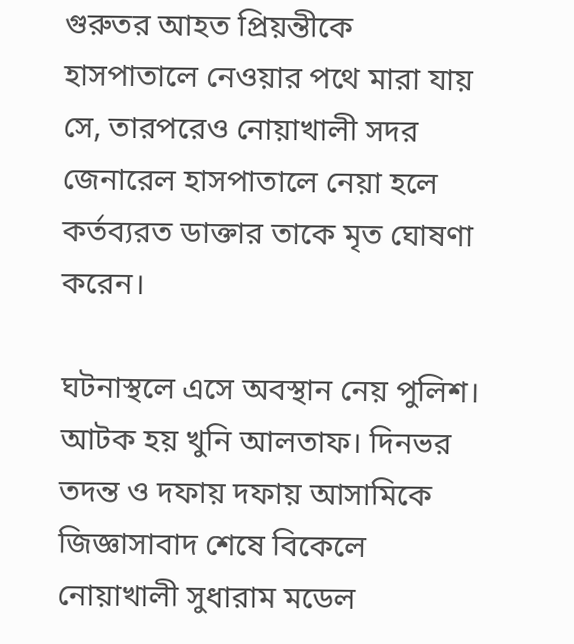গুরুতর আহত প্রিয়ন্তীকে হাসপাতালে নেওয়ার পথে মারা যায় সে, তারপরেও নোয়াখালী সদর জেনারেল হাসপাতালে নেয়া হলে কর্তব্যরত ডাক্তার তাকে মৃত ঘোষণা করেন।

ঘটনাস্থলে এসে অবস্থান নেয় পুলিশ। আটক হয় খুনি আলতাফ। দিনভর তদন্ত ও দফায় দফায় আসামিকে জিজ্ঞাসাবাদ শেষে বিকেলে নোয়াখালী সুধারাম মডেল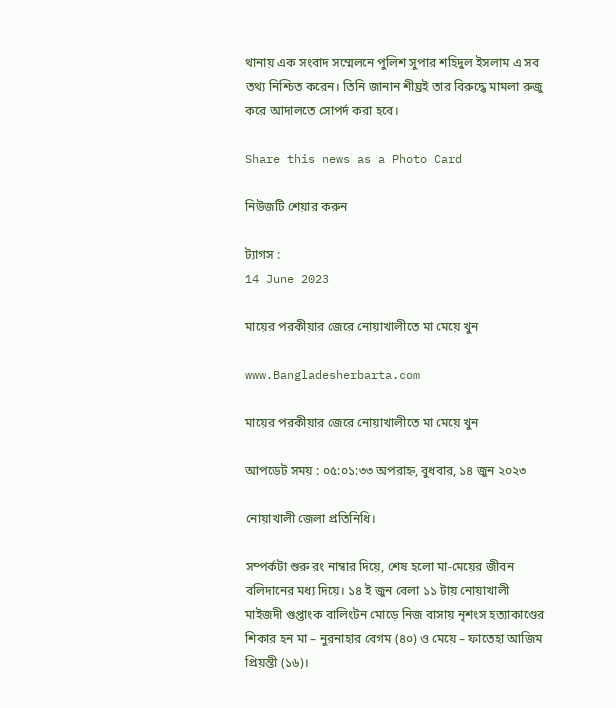থানায় এক সংবাদ সম্মেলনে পুলিশ সুপার শহিদুল ইসলাম এ সব তথ্য নিশ্চিত করেন। তিনি জানান শীঘ্রই তার বিরুদ্ধে মামলা রুজু করে আদালতে সোপর্দ করা হবে।

Share this news as a Photo Card

নিউজটি শেয়ার করুন

ট্যাগস :
14 June 2023

মায়ের পরকীয়ার জেরে নোয়াখালীতে মা মেয়ে খুন

www.Bangladesherbarta.com

মায়ের পরকীয়ার জেরে নোয়াখালীতে মা মেয়ে খুন

আপডেট সময় : ০৫:০১:৩৩ অপরাহ্ন, বুধবার, ১৪ জুন ২০২৩

নোয়াখালী জেলা প্রতিনিধি।

সম্পর্কটা শুরু রং নাম্বার দিয়ে, শেষ হলো মা-মেয়ের জীবন বলিদানের মধ্য দিয়ে। ১৪ ই জুন বেলা ১১ টায় নোয়াখালী মাইজদী গুপ্তাংক বালিংটন মোড়ে নিজ বাসায় নৃশংস হত্যাকাণ্ডের শিকার হন মা – নুরনাহার বেগম (৪০) ও মেয়ে – ফাতেহা আজিম প্রিয়ন্তী (১৬)।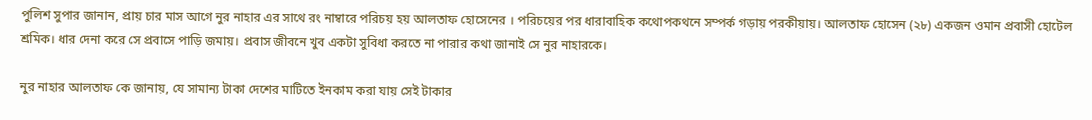পুলিশ সুপার জানান, প্রায় চার মাস আগে নুর নাহার এর সাথে রং নাম্বারে পরিচয় হয় আলতাফ হোসেনের । পরিচয়ের পর ধারাবাহিক কথোপকথনে সম্পর্ক গড়ায় পরকীয়ায়। আলতাফ হোসেন (২৮) একজন ওমান প্রবাসী হোটেল শ্রমিক। ধার দেনা করে সে প্রবাসে পাড়ি জমায়। প্রবাস জীবনে খুব একটা সুবিধা করতে না পারার কথা জানাই সে নুর নাহারকে।

নুর নাহার আলতাফ কে জানায়, যে সামান্য টাকা দেশের মাটিতে ইনকাম করা যায় সেই টাকার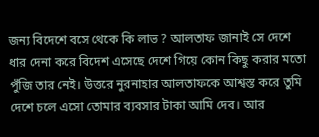জন্য বিদেশে বসে থেকে কি লাভ ? আলতাফ জানাই সে দেশে ধার দেনা করে বিদেশ এসেছে দেশে গিয়ে কোন কিছু করার মতো পুঁজি তার নেই। উত্তরে নুরনাহার আলতাফকে আশ্বস্ত করে তুমি দেশে চলে এসো তোমার ব্যবসার টাকা আমি দেব। আর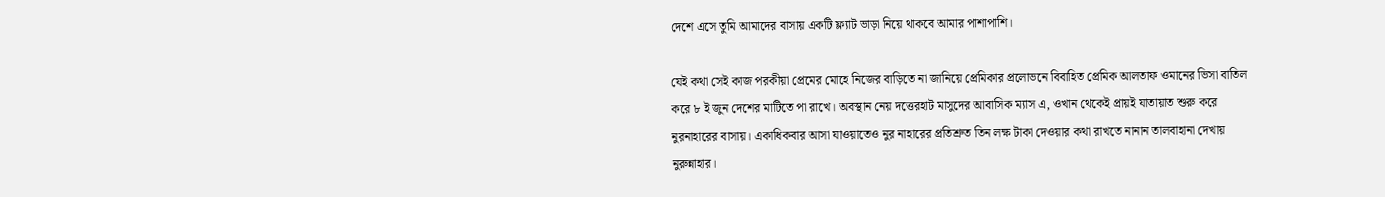দেশে এসে তুমি আমাদের বাসায় একটি ফ্ল্যাট ভাড়া নিয়ে থাকবে আমার পাশাপাশি।

যেই কথা সেই কাজ পরকীয়া প্রেমের মোহে নিজের বাড়িতে না জানিয়ে প্রেমিকার প্রলোভনে বিবাহিত প্রেমিক আলতাফ ওমানের ভিসা বাতিল করে ৮ ই জুন দেশের মাটিতে পা রাখে। অবস্থান নেয় দত্তেরহাট মাসুদের আবাসিক ম্যাস এ, ওখান থেকেই প্রায়ই যাতায়াত শুরু করে নুরনাহারের বাসায়। একাধিকবার আসা যাওয়াতেও নুর নাহারের প্রতিশ্রুত তিন লক্ষ টাকা দেওয়ার কথা রাখতে নানান তালবাহানা দেখায় নুরুন্নাহার।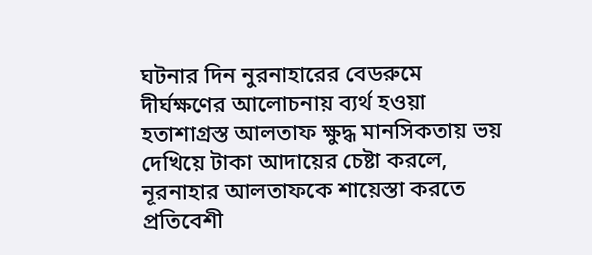ঘটনার দিন নুরনাহারের বেডরুমে দীর্ঘক্ষণের আলোচনায় ব্যর্থ হওয়া হতাশাগ্রস্ত আলতাফ ক্ষুদ্ধ মানসিকতায় ভয় দেখিয়ে টাকা আদায়ের চেষ্টা করলে, নূরনাহার আলতাফকে শায়েস্তা করতে প্রতিবেশী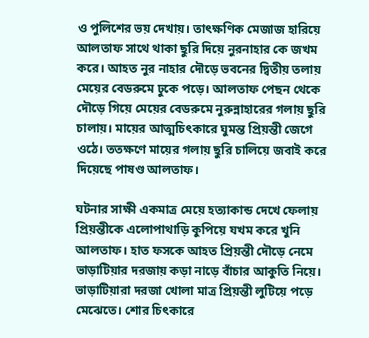ও পুলিশের ভয় দেখায়। তাৎক্ষণিক মেজাজ হারিয়ে আলতাফ সাথে থাকা ছুরি দিয়ে নুরনাহার কে জখম করে। আহত নুর নাহার দৌড়ে ভবনের দ্বিতীয় তলায় মেয়ের বেডরুমে ঢুকে পড়ে। আলতাফ পেছন থেকে দৌড়ে গিয়ে মেয়ের বেডরুমে নুরুন্নাহারের গলায় ছুরি চালায়। মায়ের আত্মচিৎকারে ঘুমন্ত প্রিয়ন্তী জেগে ওঠে। ততক্ষণে মায়ের গলায় ছুরি চালিয়ে জবাই করে দিয়েছে পাষণ্ড আলতাফ।

ঘটনার সাক্ষী একমাত্র মেয়ে হত্যাকান্ড দেখে ফেলায় প্রিয়ন্তীকে এলোপাথাড়ি কুপিয়ে যখম করে খুনি আলতাফ। হাত ফসকে আহত প্রিয়ন্তী দৌড়ে নেমে ভাড়াটিয়ার দরজায় কড়া নাড়ে বাঁচার আকুতি নিয়ে। ভাড়াটিয়ারা দরজা খোলা মাত্র প্রিয়ন্তী লুটিয়ে পড়ে মেঝেতে। শোর চিৎকারে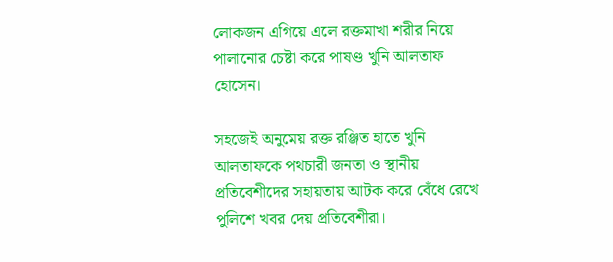লোকজন এগিয়ে এলে রক্তমাখা শরীর নিয়ে পালানোর চেষ্টা করে পাষণ্ড খুনি আলতাফ হোসেন।

সহজেই অনুমেয় রক্ত রঞ্জিত হাতে খুনি আলতাফকে পথচারী জনতা ও স্থানীয় প্রতিবেশীদের সহায়তায় আটক করে বেঁধে রেখে পুলিশে খবর দেয় প্রতিবেশীরা।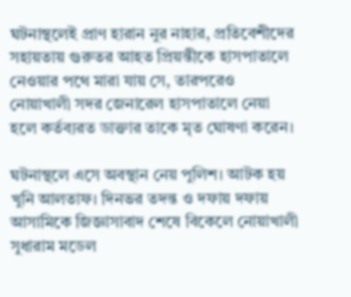ঘটনাস্থলেই প্রাণ হারান নুর নাহার, প্রতিবেশীদের সহায়তায় গুরুতর আহত প্রিয়ন্তীকে হাসপাতালে নেওয়ার পথে মারা যায় সে, তারপরেও নোয়াখালী সদর জেনারেল হাসপাতালে নেয়া হলে কর্তব্যরত ডাক্তার তাকে মৃত ঘোষণা করেন।

ঘটনাস্থলে এসে অবস্থান নেয় পুলিশ। আটক হয় খুনি আলতাফ। দিনভর তদন্ত ও দফায় দফায় আসামিকে জিজ্ঞাসাবাদ শেষে বিকেলে নোয়াখালী সুধারাম মডেল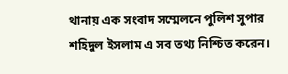থানায় এক সংবাদ সম্মেলনে পুলিশ সুপার শহিদুল ইসলাম এ সব তথ্য নিশ্চিত করেন।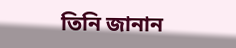তিনি জানান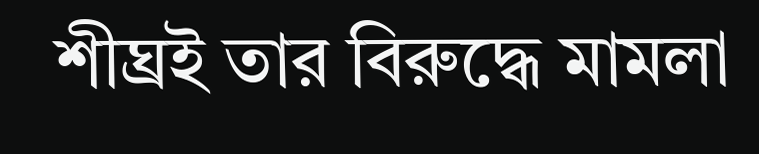শীঘ্রই তার বিরুদ্ধে মামলা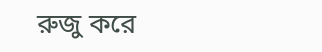রুজু করে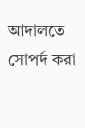আদালতে সোপর্দ করা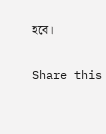হবে।

Share this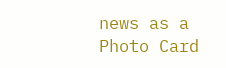news as a Photo Card